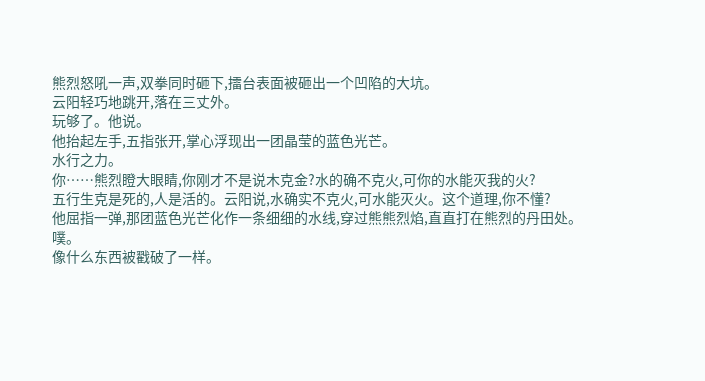熊烈怒吼一声,双拳同时砸下,擂台表面被砸出一个凹陷的大坑。
云阳轻巧地跳开,落在三丈外。
玩够了。他说。
他抬起左手,五指张开,掌心浮现出一团晶莹的蓝色光芒。
水行之力。
你……熊烈瞪大眼睛,你刚才不是说木克金?水的确不克火,可你的水能灭我的火?
五行生克是死的,人是活的。云阳说,水确实不克火,可水能灭火。这个道理,你不懂?
他屈指一弹,那团蓝色光芒化作一条细细的水线,穿过熊熊烈焰,直直打在熊烈的丹田处。
噗。
像什么东西被戳破了一样。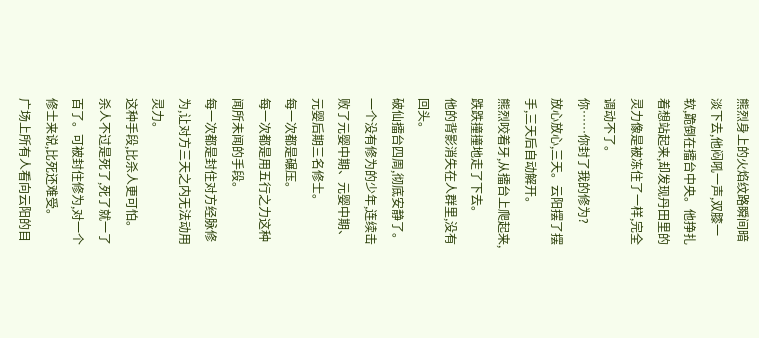熊烈身上的火焰纹路瞬间暗淡下去,他闷吼一声,双膝一软,跪倒在擂台中央。他挣扎着想站起来,却发现丹田里的灵力像是被冻住了一样,完全调动不了。
你……你封了我的修为?
放心放心,三天。云阳摆了摆手,三天后自动解开。
熊烈咬着牙,从擂台上爬起来,跌跌撞撞地走了下去。
他的背影消失在人群里,没有回头。
破仙擂台四周,彻底安静了。
一个没有修为的少年,连续击败了元婴中期、元婴中期、元婴后期三名修士。
每一次都是碾压。
每一次都是用五行之力这种闻所未闻的手段。
每一次都是封住对方经脉修为,让对方三天之内无法动用灵力。
这种手段,比杀人更可怕。
杀人不过是死了,死了就一了百了。可被封住修为,对一个修士来说,比死还难受。
广场上所有人看向云阳的目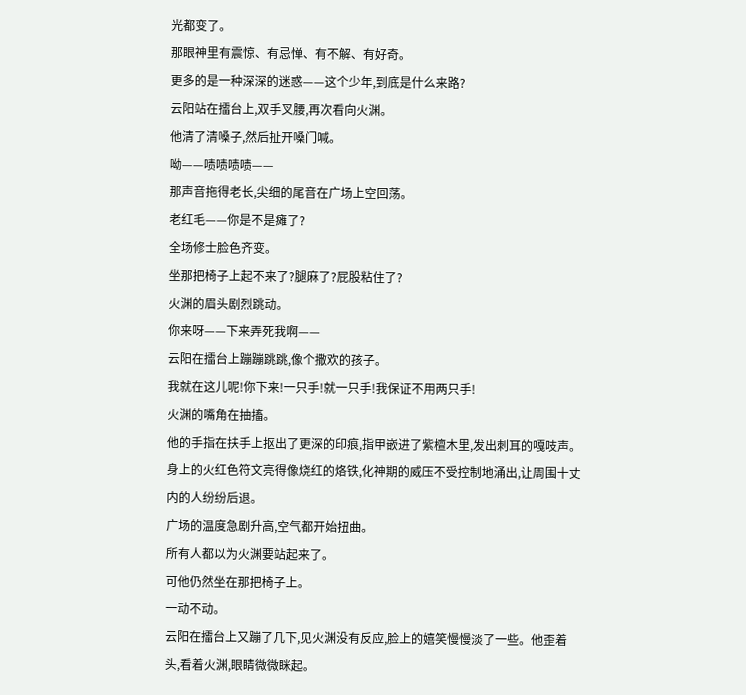光都变了。
那眼神里有震惊、有忌惮、有不解、有好奇。
更多的是一种深深的迷惑——这个少年,到底是什么来路?
云阳站在擂台上,双手叉腰,再次看向火渊。
他清了清嗓子,然后扯开嗓门喊。
呦——啧啧啧啧——
那声音拖得老长,尖细的尾音在广场上空回荡。
老红毛——你是不是瘫了?
全场修士脸色齐变。
坐那把椅子上起不来了?腿麻了?屁股粘住了?
火渊的眉头剧烈跳动。
你来呀——下来弄死我啊——
云阳在擂台上蹦蹦跳跳,像个撒欢的孩子。
我就在这儿呢!你下来!一只手!就一只手!我保证不用两只手!
火渊的嘴角在抽搐。
他的手指在扶手上抠出了更深的印痕,指甲嵌进了紫檀木里,发出刺耳的嘎吱声。身上的火红色符文亮得像烧红的烙铁,化神期的威压不受控制地涌出,让周围十丈内的人纷纷后退。
广场的温度急剧升高,空气都开始扭曲。
所有人都以为火渊要站起来了。
可他仍然坐在那把椅子上。
一动不动。
云阳在擂台上又蹦了几下,见火渊没有反应,脸上的嬉笑慢慢淡了一些。他歪着头,看着火渊,眼睛微微眯起。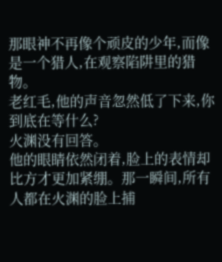那眼神不再像个顽皮的少年,而像是一个猎人,在观察陷阱里的猎物。
老红毛,他的声音忽然低了下来,你到底在等什么?
火渊没有回答。
他的眼睛依然闭着,脸上的表情却比方才更加紧绷。那一瞬间,所有人都在火渊的脸上捕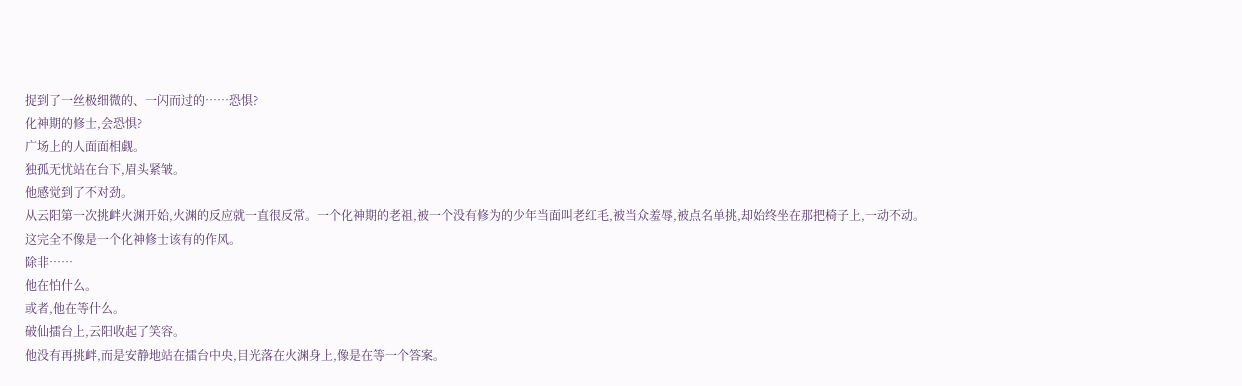捉到了一丝极细微的、一闪而过的……恐惧?
化神期的修士,会恐惧?
广场上的人面面相觑。
独孤无忧站在台下,眉头紧皱。
他感觉到了不对劲。
从云阳第一次挑衅火渊开始,火渊的反应就一直很反常。一个化神期的老祖,被一个没有修为的少年当面叫老红毛,被当众羞辱,被点名单挑,却始终坐在那把椅子上,一动不动。
这完全不像是一个化神修士该有的作风。
除非……
他在怕什么。
或者,他在等什么。
破仙擂台上,云阳收起了笑容。
他没有再挑衅,而是安静地站在擂台中央,目光落在火渊身上,像是在等一个答案。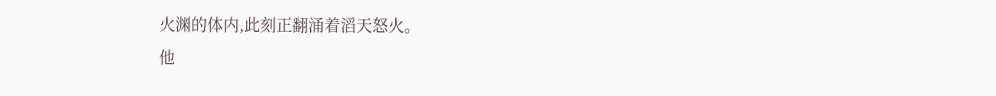火渊的体内,此刻正翻涌着滔天怒火。
他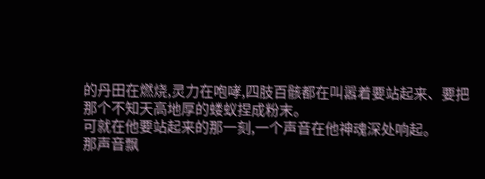的丹田在燃烧,灵力在咆哮,四肢百骸都在叫嚣着要站起来、要把那个不知天高地厚的蝼蚁捏成粉末。
可就在他要站起来的那一刻,一个声音在他神魂深处响起。
那声音飘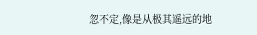忽不定,像是从极其遥远的地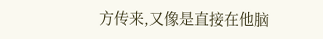方传来,又像是直接在他脑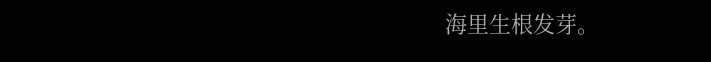海里生根发芽。